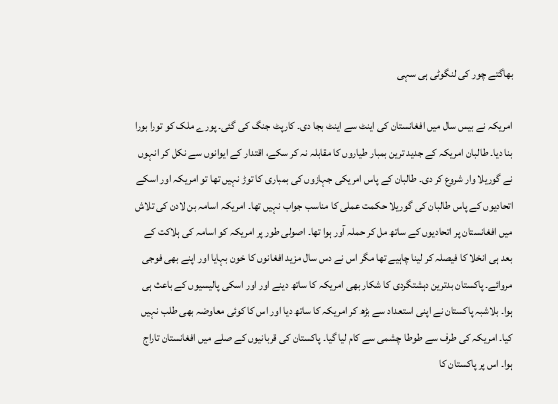بھاگتے چور کی لنگوٹی ہی سہی

امریکہ نے بیس سال میں افغانستان کی اینٹ سے اینٹ بجا دی۔ کارپٹ جنگ کی گئی۔ پورے ملک کو تورا بورا بنا دیا۔ طالبان امریکہ کے جدید ترین بمبار طیاروں کا مقابلہ نہ کر سکے، اقتدار کے ایوانوں سے نکل کر انہوں نے گوریلا وار شروع کر دی۔ طالبان کے پاس امریکی جہازوں کی بمباری کا توڑ نہیں تھا تو امریکہ اور اسکے اتحادیوں کے پاس طالبان کی گوریلا حکمت عملی کا مناسب جواب نہیں تھا۔ امریکہ اسامہ بن لادن کی تلاش میں افغانستان پر اتحادیوں کے ساتھ مل کر حملہ آور ہوا تھا۔ اصولی طور پر امریکہ کو اسامہ کی ہلاکت کے بعد ہی انخلا کا فیصلہ کر لینا چاہیے تھا مگر اس نے دس سال مزید افغانوں کا خون بہایا اور اپنے بھی فوجی مروائے۔ پاکستان بدترین دہشتگردی کا شکار بھی امریکہ کا ساتھ دینے اور اور اسکی پالیسیوں کے باعث ہی ہوا۔ بلاشبہ پاکستان نے اپنی استعداد سے بڑھ کر امریکہ کا ساتھ دیا اور اس کا کوئی معاوضہ بھی طلب نہیں کیا۔ امریکہ کی طرف سے طوطا چشمی سے کام لیا گیا۔ پاکستان کی قربانیوں کے صلے میں افغانستان تاراج ہوا۔ اس پر پاکستان کا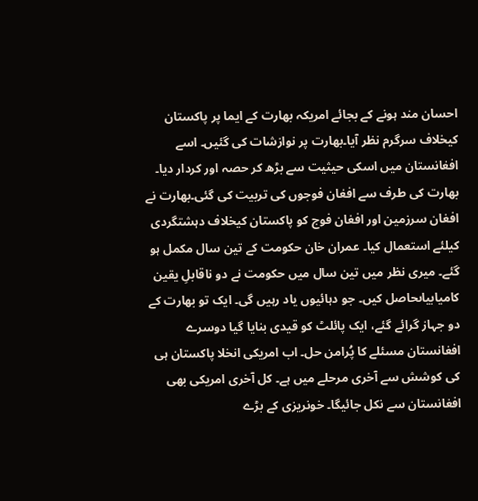احسان مند ہونے کے بجائے امریکہ بھارت کے ایما پر پاکستان کیخلاف سرگرم نظر آیا۔بھارت پر نوازشات کی گئیں۔ اسے افغانستان میں اسکی حیثیت سے بڑھ کر حصہ اور کردار دیا۔ بھارت کی طرف سے افغان فوجوں کی تربیت کی گئی۔بھارت نے افغان سرزمین اور افغان فوج کو پاکستان کیخلاف دہشتگردی کیلئے استعمال کیا۔ عمران خان حکومت کے تین سال مکمل ہو گئے۔ میری نظر میں تین سال میں حکومت نے دو ناقابلِ یقین کامیابیاںحاصل کیں۔ جو دہائیوں یاد رہیں گی۔ ایک تو بھارت کے دو جہاز گرائے گئے، ایک پائلٹ کو قیدی بنایا گیا دوسرے افغانستان مسئلے کا پُرامن حل۔ اب امریکی انخلا پاکستان ہی کی کوشش سے آخری مرحلے میں ہے۔ کل آخری امریکی بھی افغانستان سے نکل جائیگا۔ خونریزی کے بڑے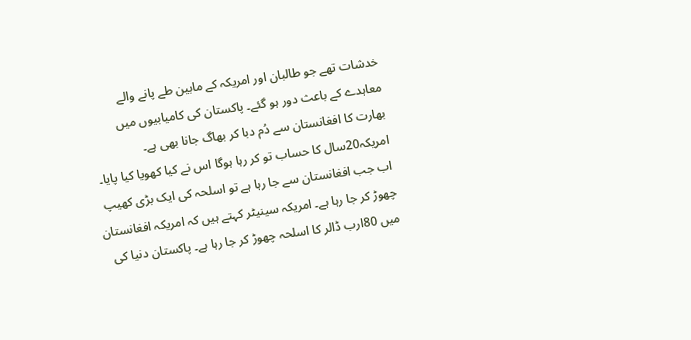خدشات تھے جو طالبان اور امریکہ کے مابین طے پانے والے معاہدے کے باعث دور ہو گئے۔ پاکستان کی کامیابیوں میں بھارت کا افغانستان سے دُم دبا کر بھاگ جانا بھی ہے۔ امریکہ20سال کا حساب تو کر رہا ہوگا اس نے کیا کھویا کیا پایا۔ اب جب افغانستان سے جا رہا ہے تو اسلحہ کی ایک بڑی کھیپ چھوڑ کر جا رہا ہے۔ امریکہ سینیٹر کہتے ہیں کہ امریکہ افغانستان میں 80ارب ڈالر کا اسلحہ چھوڑ کر جا رہا ہے۔ پاکستان دنیا کی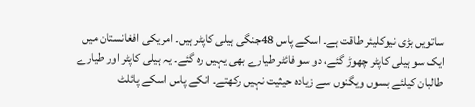ساتویں بڑی نیوکلیئر طاقت ہے۔ اسکے پاس 48جنگی ہیلی کاپٹر ہیں۔ امریکی افغانستان میں ایک سو ہیلی کاپٹر چھوڑ گئے، دو سو فائٹر طیارے بھی یہیں رہ گئے۔ یہ ہیلی کاپٹر اور طیارے طالبان کیلئے بسوں ویگنوں سے زیادہ حیثیت نہیں رکھتے۔ انکے پاس اسکے پائلٹ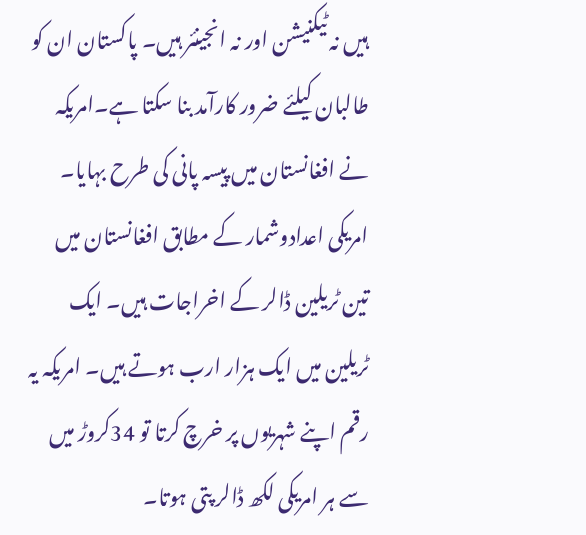ہیں نہ ٹیکنیشن اور نہ انجینئر ہیں۔ پاکستان ان کو طالبان کیلئے ضرور کارآمد بنا سکتا ہے۔امریکہ نے افغانستان میں پیسہ پانی کی طرح بہایا۔ امریکی اعدادوشمار کے مطابق افغانستان میں تین ٹریلین ڈالر کے اخراجات ہیں۔ ایک ٹریلین میں ایک ہزار ارب ہوتے ہیں۔ امریکہ یہ رقم اپنے شہریوں پر خرچ کرتا تو 34کروڑ میں سے ہر امریکی لکھ ڈالر پتی ہوتا۔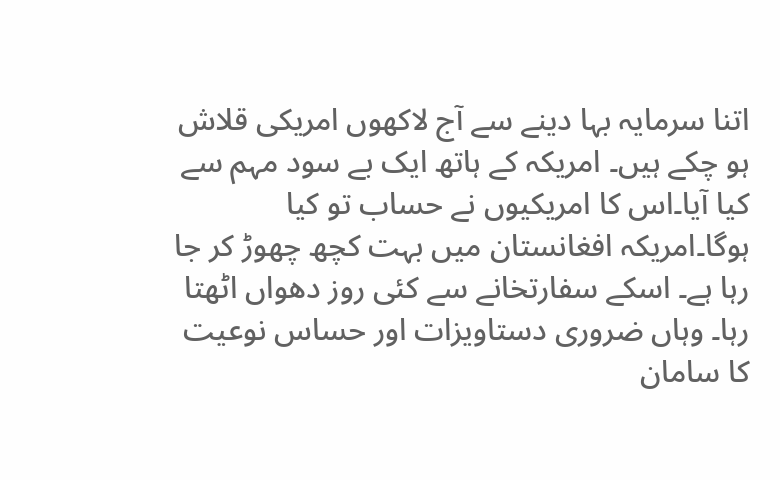اتنا سرمایہ بہا دینے سے آج لاکھوں امریکی قلاش ہو چکے ہیں۔ امریکہ کے ہاتھ ایک بے سود مہم سے کیا آیا۔اس کا امریکیوں نے حساب تو کیا ہوگا۔امریکہ افغانستان میں بہت کچھ چھوڑ کر جا رہا ہے۔ اسکے سفارتخانے سے کئی روز دھواں اٹھتا رہا۔ وہاں ضروری دستاویزات اور حساس نوعیت کا سامان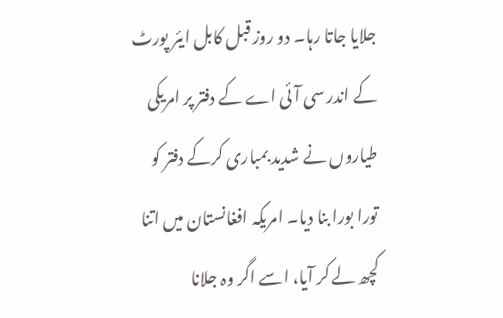جلایا جاتا رہا۔ دو روز قبل کابل ایئر پورٹ کے اندر سی آئی اے کے دفتر پر امریکی طیاروں نے شدید بمباری کرکے دفتر کو تورا بورا بنا دیا۔ امریکہ افغانستان میں اتنا کچھ لے کر آیا، اسے اگر وہ جلانا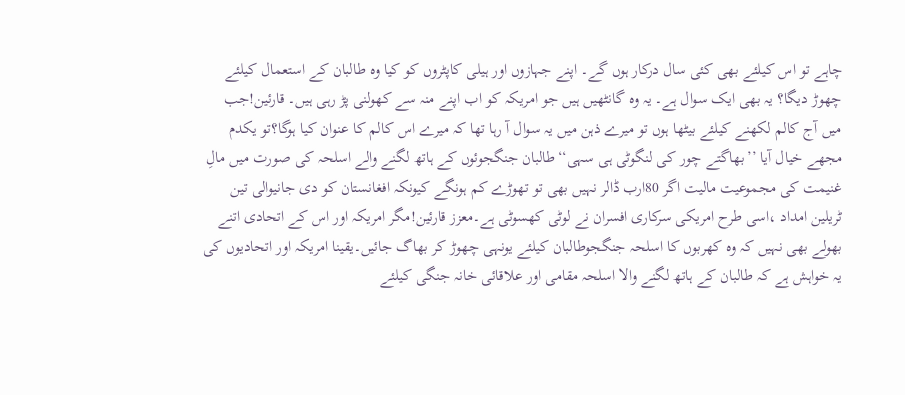چاہے تو اس کیلئے بھی کئی سال درکار ہوں گے۔ اپنے جہازوں اور ہیلی کاپٹروں کو کیا وہ طالبان کے استعمال کیلئے چھوڑ دیگا؟ یہ بھی ایک سوال ہے۔ یہ وہ گانٹھیں ہیں جو امریکہ کو اب اپنے منہ سے کھولنی پڑ رہی ہیں۔ قارئین!جب میں آج کالم لکھنے کیلئے بیٹھا ہوں تو میرے ذہن میں یہ سوال آ رہا تھا کہ میرے اس کالم کا عنوان کیا ہوگا؟تو یکدم مجھے خیال آیا ’’بھاگتے چور کی لنگوٹی ہی سہی‘‘طالبان جنگجوئوں کے ہاتھ لگنے والے اسلحہ کی صورت میں مالِ غنیمت کی مجموعیت مالیت اگر 80ارب ڈالر نہیں بھی تو تھوڑے کم ہونگے کیونکہ افغانستان کو دی جانیوالی تین ٹریلین امداد ،اسی طرح امریکی سرکاری افسران نے لوٹی کھسوٹی ہے۔معزز قارئین!مگر امریکہ اور اس کے اتحادی اتنے بھولے بھی نہیں کہ وہ کھربوں کا اسلحہ جنگجوطالبان کیلئے یونہی چھوڑ کر بھاگ جائیں۔یقینا امریکہ اور اتحادیوں کی یہ خواہش ہے کہ طالبان کے ہاتھ لگنے والا اسلحہ مقامی اور علاقائی خانہ جنگی کیلئے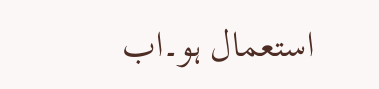استعمال ہو۔اب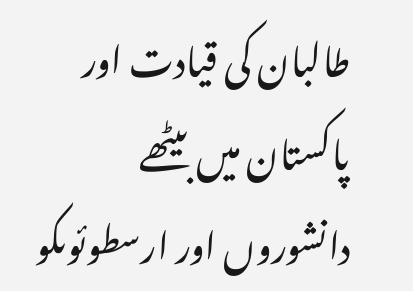طالبان کی قیادت اور پاکستان میں بیٹھے دانشوروں اور ارسطوئوںکو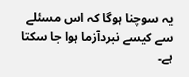یہ سوچنا ہوگا کہ اس مسئلے سے کیسے نبردآزما ہوا جا سکتا ہے۔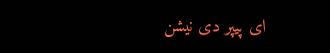ای پیپر دی نیشن